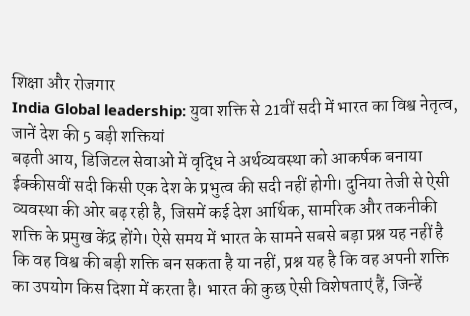शिक्षा और रोजगार
India Global leadership: युवा शक्ति से 21वीं सदी में भारत का विश्व नेतृत्व, जानें देश की 5 बड़ी शक्तियां
बढ़ती आय, डिजिटल सेवाओं में वृद्धि ने अर्थव्यवस्था को आकर्षक बनाया
ईक्कीसवीं सदी किसी एक देश के प्रभुत्व की सदी नहीं होगी। दुनिया तेजी से ऐसी व्यवस्था की ओर बढ़ रही है, जिसमें कई देश आर्थिक, सामरिक और तकनीकी शक्ति के प्रमुख केंद्र होंगे। ऐसे समय में भारत के सामने सबसे बड़ा प्रश्न यह नहीं है कि वह विश्व की बड़ी शक्ति बन सकता है या नहीं, प्रश्न यह है कि वह अपनी शक्ति का उपयोग किस दिशा में करता है। भारत की कुछ ऐसी विशेषताएं हैं, जिन्हें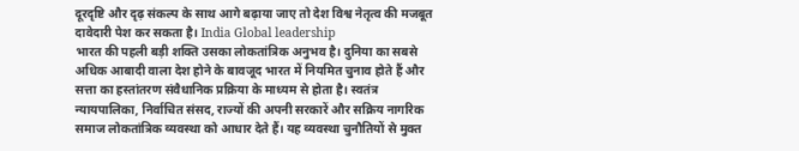दूरदृष्टि और दृढ़ संकल्प के साथ आगे बढ़ाया जाए तो देश विश्व नेतृत्व की मजबूत दावेदारी पेश कर सकता है। India Global leadership
भारत की पहली बड़ी शक्ति उसका लोकतांत्रिक अनुभव है। दुनिया का सबसे अधिक आबादी वाला देश होने के बावजूद भारत में नियमित चुनाव होते हैं और सत्ता का हस्तांतरण संवैधानिक प्रक्रिया के माध्यम से होता है। स्वतंत्र न्यायपालिका, निर्वाचित संसद, राज्यों की अपनी सरकारें और सक्रिय नागरिक समाज लोकतांत्रिक व्यवस्था को आधार देते हैं। यह व्यवस्था चुनौतियों से मुक्त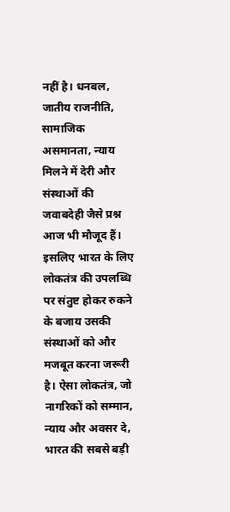नहीं है। धनबल, जातीय राजनीति, सामाजिक असमानता, न्याय मिलने में देरी और संस्थाओं की जवाबदेही जैसे प्रश्न आज भी मौजूद हैं। इसलिए भारत के लिए लोकतंत्र की उपलब्धि पर संतुष्ट होकर रुकने के बजाय उसकी संस्थाओं को और मजबूत करना जरूरी है। ऐसा लोकतंत्र, जो नागरिकों को सम्मान, न्याय और अवसर दे, भारत की सबसे बड़ी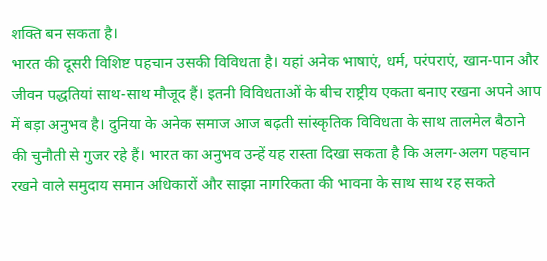शक्ति बन सकता है।
भारत की दूसरी विशिष्ट पहचान उसकी विविधता है। यहां अनेक भाषाएं, धर्म, परंपराएं, खान-पान और जीवन पद्धतियां साथ-साथ मौजूद हैं। इतनी विविधताओं के बीच राष्ट्रीय एकता बनाए रखना अपने आप में बड़ा अनुभव है। दुनिया के अनेक समाज आज बढ़ती सांस्कृतिक विविधता के साथ तालमेल बैठाने की चुनौती से गुजर रहे हैं। भारत का अनुभव उन्हें यह रास्ता दिखा सकता है कि अलग-अलग पहचान रखने वाले समुदाय समान अधिकारों और साझा नागरिकता की भावना के साथ साथ रह सकते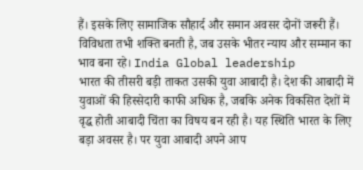हैं। इसके लिए सामाजिक सौहार्द और समान अवसर दोनों जरूरी हैं। विविधता तभी शक्ति बनती है, जब उसके भीतर न्याय और सम्मान का भाव बना रहे। India Global leadership
भारत की तीसरी बड़ी ताकत उसकी युवा आबादी है। देश की आबादी में युवाओं की हिस्सेदारी काफी अधिक है, जबकि अनेक विकसित देशों में वृद्ध होती आबादी चिंता का विषय बन रही है। यह स्थिति भारत के लिए बड़ा अवसर है। पर युवा आबादी अपने आप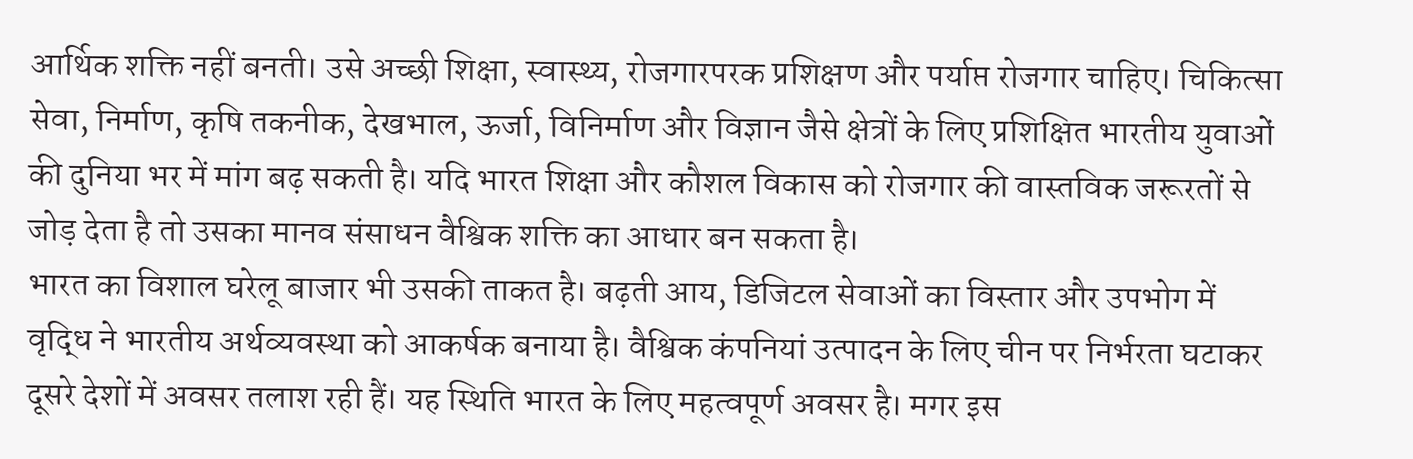आर्थिक शक्ति नहीं बनती। उसे अच्छी शिक्षा, स्वास्थ्य, रोजगारपरक प्रशिक्षण और पर्याप्त रोजगार चाहिए। चिकित्सा सेवा, निर्माण, कृषि तकनीक, देखभाल, ऊर्जा, विनिर्माण और विज्ञान जैसे क्षेत्रों के लिए प्रशिक्षित भारतीय युवाओं की दुनिया भर में मांग बढ़ सकती है। यदि भारत शिक्षा और कौशल विकास को रोजगार की वास्तविक जरूरतों से जोड़ देता है तो उसका मानव संसाधन वैश्विक शक्ति का आधार बन सकता है।
भारत का विशाल घरेलू बाजार भी उसकी ताकत है। बढ़ती आय, डिजिटल सेवाओं का विस्तार और उपभोग में वृद्धि ने भारतीय अर्थव्यवस्था को आकर्षक बनाया है। वैश्विक कंपनियां उत्पादन के लिए चीन पर निर्भरता घटाकर दूसरे देशों में अवसर तलाश रही हैं। यह स्थिति भारत के लिए महत्वपूर्ण अवसर है। मगर इस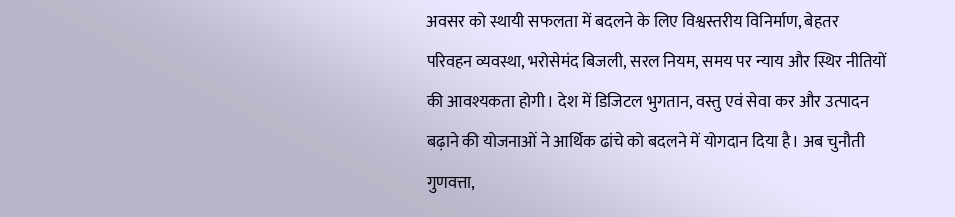अवसर को स्थायी सफलता में बदलने के लिए विश्वस्तरीय विनिर्माण, बेहतर परिवहन व्यवस्था, भरोसेमंद बिजली, सरल नियम, समय पर न्याय और स्थिर नीतियों की आवश्यकता होगी। देश में डिजिटल भुगतान, वस्तु एवं सेवा कर और उत्पादन बढ़ाने की योजनाओं ने आर्थिक ढांचे को बदलने में योगदान दिया है। अब चुनौती गुणवत्ता,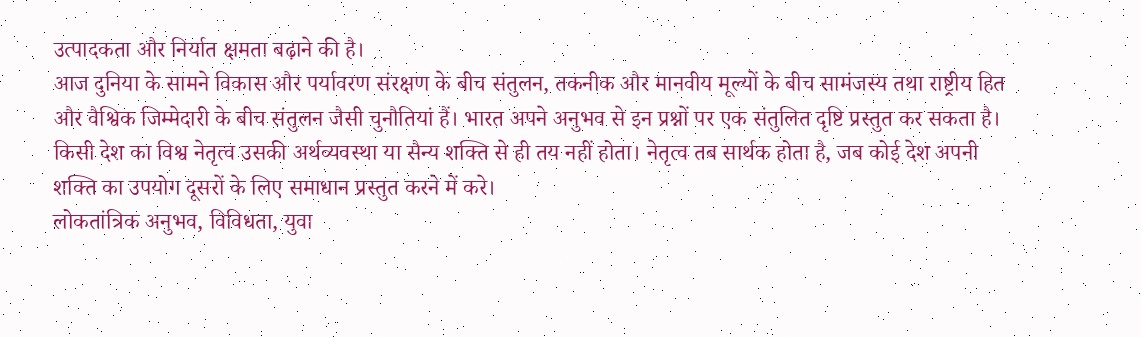उत्पादकता और निर्यात क्षमता बढ़ाने की है।
आज दुनिया के सामने विकास और पर्यावरण संरक्षण के बीच संतुलन, तकनीक और मानवीय मूल्यों के बीच सामंजस्य तथा राष्ट्रीय हित और वैश्विक जिम्मेदारी के बीच संतुलन जैसी चुनौतियां हैं। भारत अपने अनुभव से इन प्रश्नों पर एक संतुलित दृष्टि प्रस्तुत कर सकता है। किसी देश का विश्व नेतृत्व उसकी अर्थव्यवस्था या सैन्य शक्ति से ही तय नहीं होता। नेतृत्व तब सार्थक होता है, जब कोई देश अपनी शक्ति का उपयोग दूसरों के लिए समाधान प्रस्तुत करने में करे।
लोकतांत्रिक अनुभव, विविधता, युवा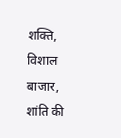शक्ति, विशाल बाजार, शांति की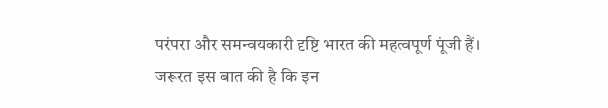परंपरा और समन्वयकारी दृष्टि भारत की महत्वपूर्ण पूंजी हैं। जरूरत इस बात की है कि इन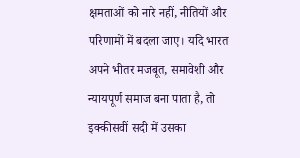क्षमताओं को नारे नहीं, नीतियों और परिणामों में बदला जाए। यदि भारत अपने भीतर मजबूत, समावेशी और न्यायपूर्ण समाज बना पाता है, तो इक्कीसवीं सदी में उसका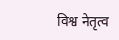विश्व नेतृत्व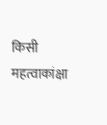किसी महत्वाकांक्षा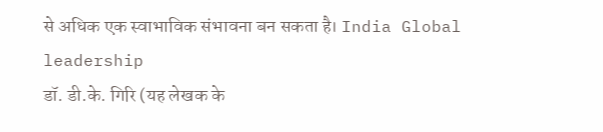से अधिक एक स्वाभाविक संभावना बन सकता है। India Global leadership
डॉ. डी.के. गिरि (यह लेखक के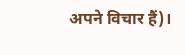अपने विचार हैं)।